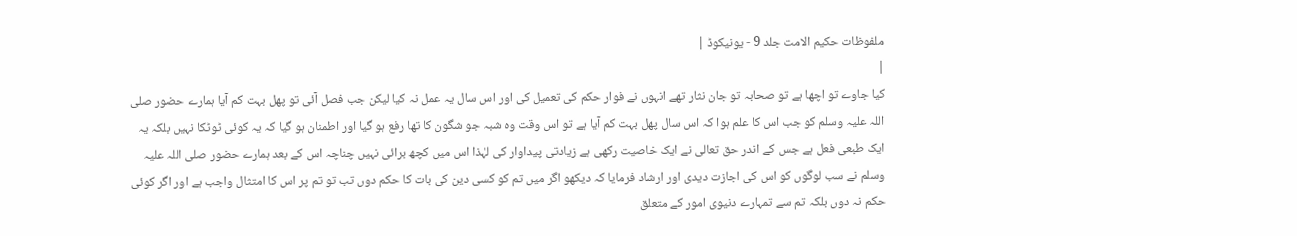ملفوظات حکیم الامت جلد 9 - یونیکوڈ |
|
کیا جاوے تو اچھا ہے تو صحابہ تو جان نثار تھے انہوں نے فوار حکم کی تعمیل کی اور اس سال یہ عمل نہ کیا لیکن جب فصل آئی تو پھل بہت کم آیا ہمارے حضور صلی اللہ علیہ وسلم کو جب اس کا علم ہوا کہ اس سال پھل بہت کم آیا ہے تو اس وقت وہ شبہ جو شگون کا تھا رفع ہو گیا اور اطمنان ہو گیا کہ یہ کوئی ٹوٹکا نہیں بلکہ یہ ایک طبعی فعل ہے جس کے اندر حق تعالی نے ایک خاصیت رکھی ہے زیادتی پیداوار کی لہٰذا اس میں کچھ برائی نہیں چناچہ اس کے بعد ہمارے حضور صلی اللہ علیہ وسلم نے سب لوگوں کو اس کی اجازت دیدی اور ارشاد فرمایا کہ دیکھو اگر میں تم کو کسی دین کی بات کا حکم دوں تب تو تم پر اس کا امتثال واجب ہے اور اگر کوئی حکم نہ دوں بلکہ تم سے تمہارے دنیوی امور کے متعلق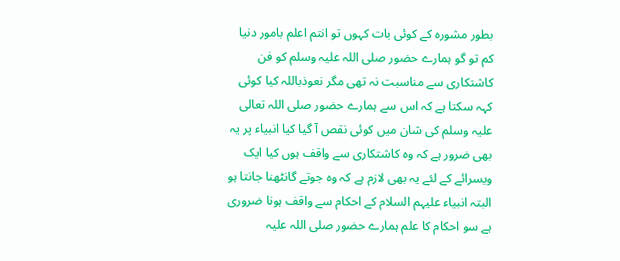بطور مشورہ کے کوئی بات کہوں تو انتم اعلم بامور دنیا کم تو گو ہمارے حضور صلی اللہ علیہ وسلم کو فن کاشتکاری سے مناسبت نہ تھی مگر نعوذباللہ کیا کوئی کہہ سکتا ہے کہ اس سے ہمارے حضور صلی اللہ تعالی علیہ وسلم کی شان میں کوئی نقص آ گیا کیا انبیاء پر یہ بھی ضرور ہے کہ وہ کاشتکاری سے واقف ہوں کیا ایک ویسرائے کے لئے یہ بھی لازم ہے کہ وہ جوتے گانٹھنا جانتا ہو البتہ انبیاء علیہم السلام کے احکام سے واقف ہونا ضروری ہے سو احکام کا علم ہمارے حضور صلی اللہ علیہ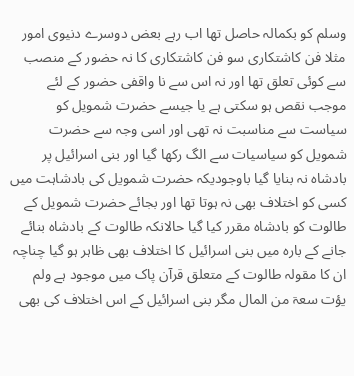وسلم کو بکمالہ حاصل تھا اب رہے بعض دوسرے دنیوی امور مثلا فن کاشتکاری سو فن کاشتکاری کا نہ حضور کے منصب سے کوئی تعلق تھا اور نہ اس سے نا واقفی حضور کے لئے موجب نقص ہو سکتی ہے یا جیسے حضرت شمویل کو سیاست سے مناسبت نہ تھی اور اسی وجہ سے حضرت شمویل کو سیاسیات سے الگ رکھا گیا اور بنی اسرائیل پر بادشاہ نہ بنایا گیا باوجودیکہ حضرت شمویل کی بادشاہت میں کسی کو اختلاف بھی نہ ہوتا تھا اور بجائے حضرت شمویل کے طالوت کو بادشاہ مقرر کیا گیا حالانکہ طالوت کے بادشاہ بنائے جانے کے بارہ میں بنی اسرائیل کا اختلاف بھی ظاہر ہو گیا چناچہ ان کا مقولہ طالوت کے متعلق قرآن پاک میں موجود ہے ولم یؤت سعۃ من المال مگر بنی اسرائیل کے اس اختلاف کی بھی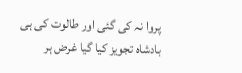پروا نہ کی گئی اور طالوت کی ہی بادشاہ تجویز کیا گیا غرض ہر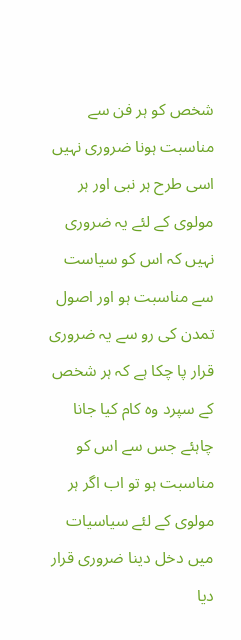شخص کو ہر فن سے مناسبت ہونا ضروری نہیں اسی طرح ہر نبی اور ہر مولوی کے لئے یہ ضروری نہیں کہ اس کو سیاست سے مناسبت ہو اور اصول تمدن کی رو سے یہ ضروری قرار پا چکا ہے کہ ہر شخص کے سپرد وہ کام کیا جانا چاہئے جس سے اس کو مناسبت ہو تو اب اگر ہر مولوی کے لئے سیاسیات میں دخل دینا ضروری قرار دیا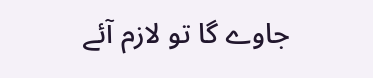جاوے گا تو لازم آئے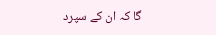گا کہ ان کے سپرد